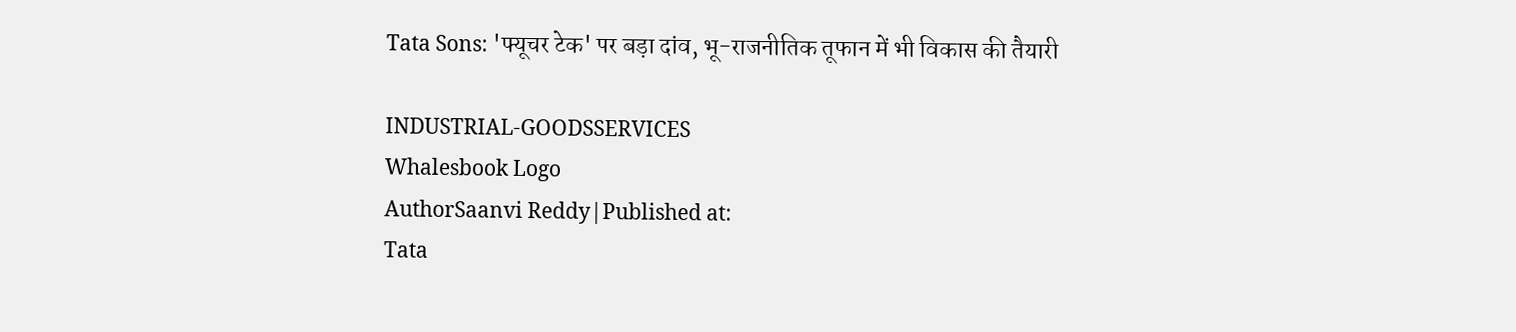Tata Sons: 'फ्यूचर टेक' पर बड़ा दांव, भू-राजनीतिक तूफान में भी विकास की तैयारी

INDUSTRIAL-GOODSSERVICES
Whalesbook Logo
AuthorSaanvi Reddy|Published at:
Tata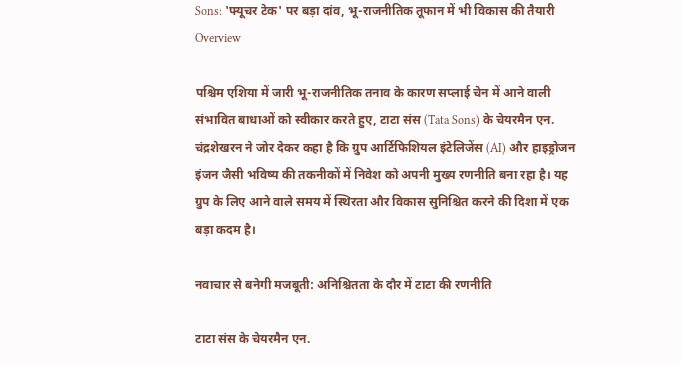Sons: 'फ्यूचर टेक' पर बड़ा दांव, भू-राजनीतिक तूफान में भी विकास की तैयारी
Overview

पश्चिम एशिया में जारी भू-राजनीतिक तनाव के कारण सप्लाई चेन में आने वाली संभावित बाधाओं को स्वीकार करते हुए, टाटा संस (Tata Sons) के चेयरमैन एन. चंद्रशेखरन ने जोर देकर कहा है कि ग्रुप आर्टिफिशियल इंटेलिजेंस (AI) और हाइड्रोजन इंजन जैसी भविष्य की तकनीकों में निवेश को अपनी मुख्य रणनीति बना रहा है। यह ग्रुप के लिए आने वाले समय में स्थिरता और विकास सुनिश्चित करने की दिशा में एक बड़ा कदम है।

नवाचार से बनेगी मजबूती: अनिश्चितता के दौर में टाटा की रणनीति

टाटा संस के चेयरमैन एन.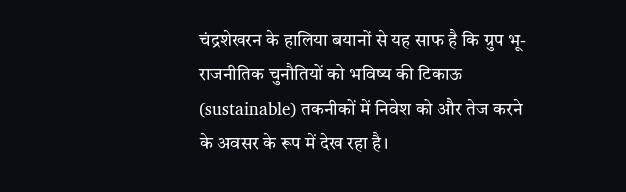चंद्रशेखरन के हालिया बयानों से यह साफ है कि ग्रुप भू-राजनीतिक चुनौतियों को भविष्य की टिकाऊ (sustainable) तकनीकों में निवेश को और तेज करने के अवसर के रूप में देख रहा है।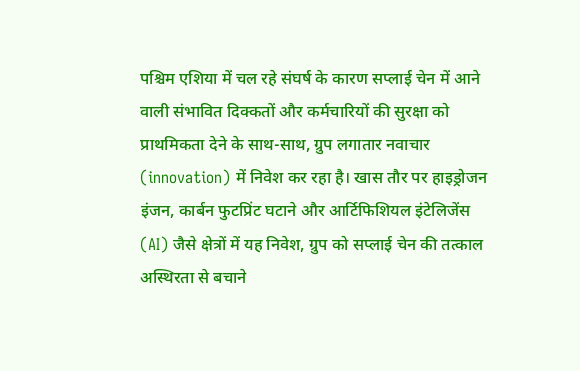पश्चिम एशिया में चल रहे संघर्ष के कारण सप्लाई चेन में आने वाली संभावित दिक्कतों और कर्मचारियों की सुरक्षा को प्राथमिकता देने के साथ-साथ, ग्रुप लगातार नवाचार (innovation) में निवेश कर रहा है। खास तौर पर हाइड्रोजन इंजन, कार्बन फुटप्रिंट घटाने और आर्टिफिशियल इंटेलिजेंस (AI) जैसे क्षेत्रों में यह निवेश, ग्रुप को सप्लाई चेन की तत्काल अस्थिरता से बचाने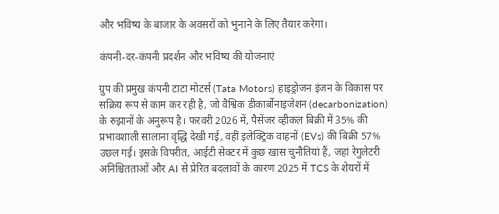और भविष्य के बाजार के अवसरों को भुनाने के लिए तैयार करेगा।

कंपनी-दर-कंपनी प्रदर्शन और भविष्य की योजनाएं

ग्रुप की प्रमुख कंपनी टाटा मोटर्स (Tata Motors) हाइड्रोजन इंजन के विकास पर सक्रिय रूप से काम कर रही है, जो वैश्विक डीकार्बोनाइजेशन (decarbonization) के रुझानों के अनुरूप है। फरवरी 2026 में, पैसेंजर व्हीकल बिक्री में 35% की प्रभावशाली सालाना वृद्धि देखी गई, वहीं इलेक्ट्रिक वाहनों (EVs) की बिक्री 57% उछल गई। इसके विपरीत, आईटी सेक्टर में कुछ खास चुनौतियां हैं, जहां रेगुलेटरी अनिश्चितताओं और AI से प्रेरित बदलावों के कारण 2025 में TCS के शेयरों में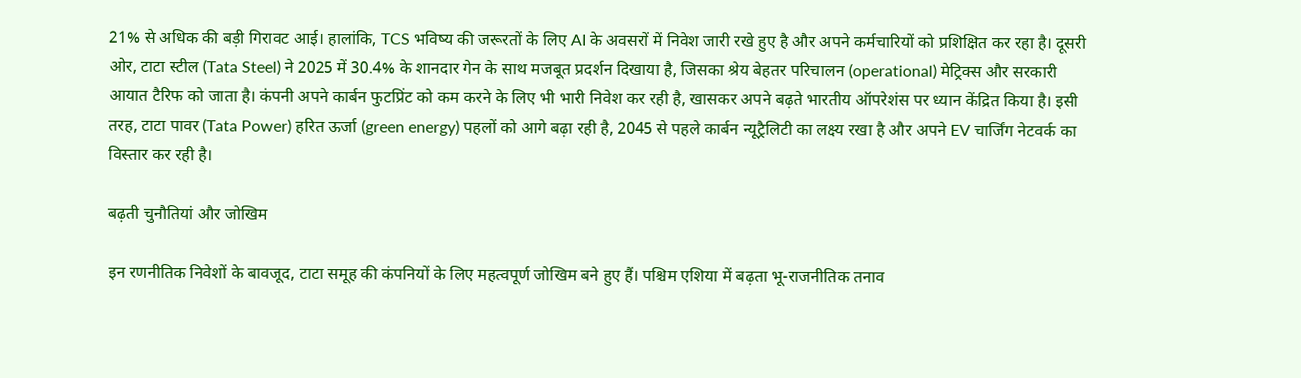21% से अधिक की बड़ी गिरावट आई। हालांकि, TCS भविष्य की जरूरतों के लिए AI के अवसरों में निवेश जारी रखे हुए है और अपने कर्मचारियों को प्रशिक्षित कर रहा है। दूसरी ओर, टाटा स्टील (Tata Steel) ने 2025 में 30.4% के शानदार गेन के साथ मजबूत प्रदर्शन दिखाया है, जिसका श्रेय बेहतर परिचालन (operational) मेट्रिक्स और सरकारी आयात टैरिफ को जाता है। कंपनी अपने कार्बन फुटप्रिंट को कम करने के लिए भी भारी निवेश कर रही है, खासकर अपने बढ़ते भारतीय ऑपरेशंस पर ध्यान केंद्रित किया है। इसी तरह, टाटा पावर (Tata Power) हरित ऊर्जा (green energy) पहलों को आगे बढ़ा रही है, 2045 से पहले कार्बन न्यूट्रैलिटी का लक्ष्य रखा है और अपने EV चार्जिंग नेटवर्क का विस्तार कर रही है।

बढ़ती चुनौतियां और जोखिम

इन रणनीतिक निवेशों के बावजूद, टाटा समूह की कंपनियों के लिए महत्वपूर्ण जोखिम बने हुए हैं। पश्चिम एशिया में बढ़ता भू-राजनीतिक तनाव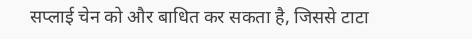सप्लाई चेन को और बाधित कर सकता है, जिससे टाटा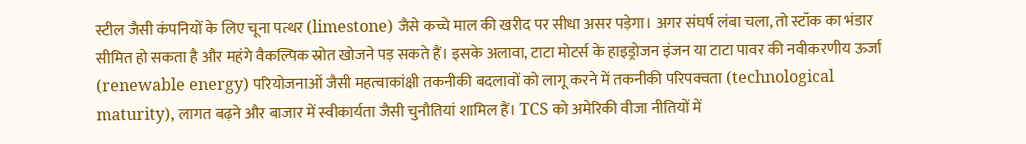स्टील जैसी कंपनियों के लिए चूना पत्थर (limestone) जैसे कच्चे माल की खरीद पर सीधा असर पड़ेगा। अगर संघर्ष लंबा चला, तो स्टॉक का भंडार सीमित हो सकता है और महंगे वैकल्पिक स्रोत खोजने पड़ सकते हैं। इसके अलावा, टाटा मोटर्स के हाइड्रोजन इंजन या टाटा पावर की नवीकरणीय ऊर्जा (renewable energy) परियोजनाओं जैसी महत्वाकांक्षी तकनीकी बदलावों को लागू करने में तकनीकी परिपक्वता (technological maturity), लागत बढ़ने और बाजार में स्वीकार्यता जैसी चुनौतियां शामिल हैं। TCS को अमेरिकी वीजा नीतियों में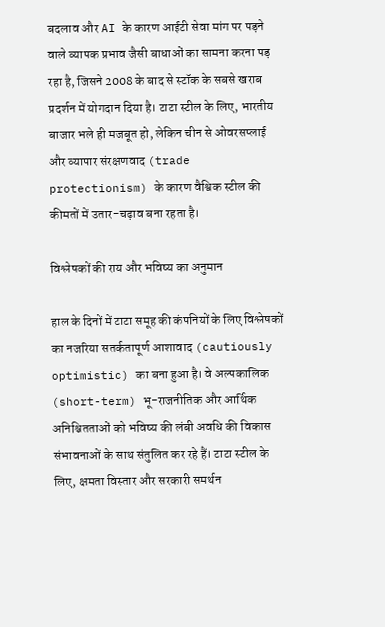बदलाव और AI के कारण आईटी सेवा मांग पर पड़ने वाले व्यापक प्रभाव जैसी बाधाओं का सामना करना पड़ रहा है, जिसने 2008 के बाद से स्टॉक के सबसे खराब प्रदर्शन में योगदान दिया है। टाटा स्टील के लिए, भारतीय बाजार भले ही मजबूत हो, लेकिन चीन से ओवरसप्लाई और व्यापार संरक्षणवाद (trade protectionism) के कारण वैश्विक स्टील की कीमतों में उतार-चढ़ाव बना रहता है।

विश्लेषकों की राय और भविष्य का अनुमान

हाल के दिनों में टाटा समूह की कंपनियों के लिए विश्लेषकों का नजरिया सतर्कतापूर्ण आशावाद (cautiously optimistic) का बना हुआ है। वे अल्पकालिक (short-term) भू-राजनीतिक और आर्थिक अनिश्चितताओं को भविष्य की लंबी अवधि की विकास संभावनाओं के साथ संतुलित कर रहे हैं। टाटा स्टील के लिए, क्षमता विस्तार और सरकारी समर्थन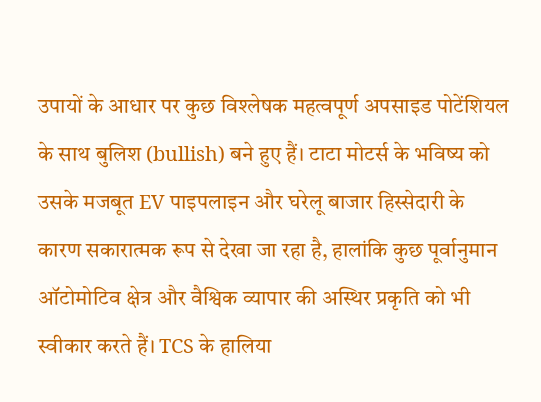उपायों के आधार पर कुछ विश्लेषक महत्वपूर्ण अपसाइड पोटेंशियल के साथ बुलिश (bullish) बने हुए हैं। टाटा मोटर्स के भविष्य को उसके मजबूत EV पाइपलाइन और घरेलू बाजार हिस्सेदारी के कारण सकारात्मक रूप से देखा जा रहा है, हालांकि कुछ पूर्वानुमान ऑटोमोटिव क्षेत्र और वैश्विक व्यापार की अस्थिर प्रकृति को भी स्वीकार करते हैं। TCS के हालिया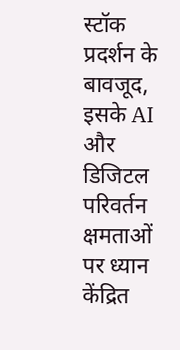स्टॉक प्रदर्शन के बावजूद, इसके AI और डिजिटल परिवर्तन क्षमताओं पर ध्यान केंद्रित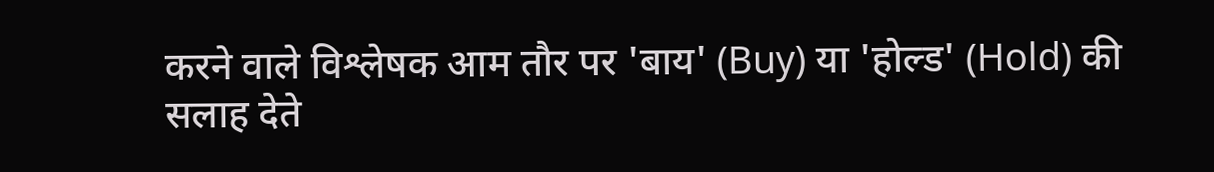करने वाले विश्लेषक आम तौर पर 'बाय' (Buy) या 'होल्ड' (Hold) की सलाह देते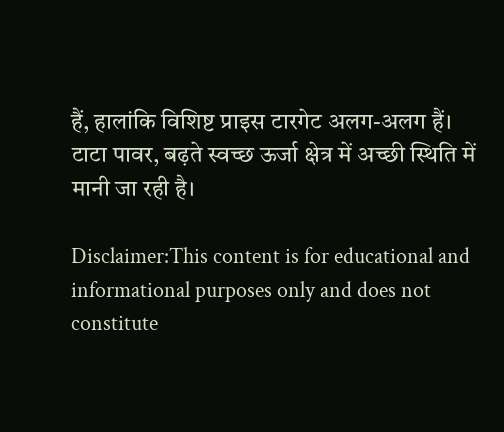हैं, हालांकि विशिष्ट प्राइस टारगेट अलग-अलग हैं। टाटा पावर, बढ़ते स्वच्छ ऊर्जा क्षेत्र में अच्छी स्थिति में मानी जा रही है।

Disclaimer:This content is for educational and informational purposes only and does not constitute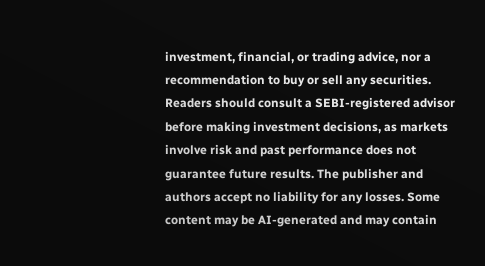investment, financial, or trading advice, nor a recommendation to buy or sell any securities. Readers should consult a SEBI-registered advisor before making investment decisions, as markets involve risk and past performance does not guarantee future results. The publisher and authors accept no liability for any losses. Some content may be AI-generated and may contain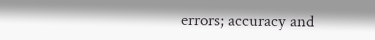errors; accuracy and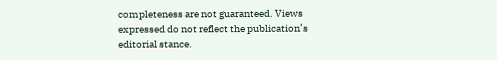completeness are not guaranteed. Views expressed do not reflect the publication’s editorial stance.